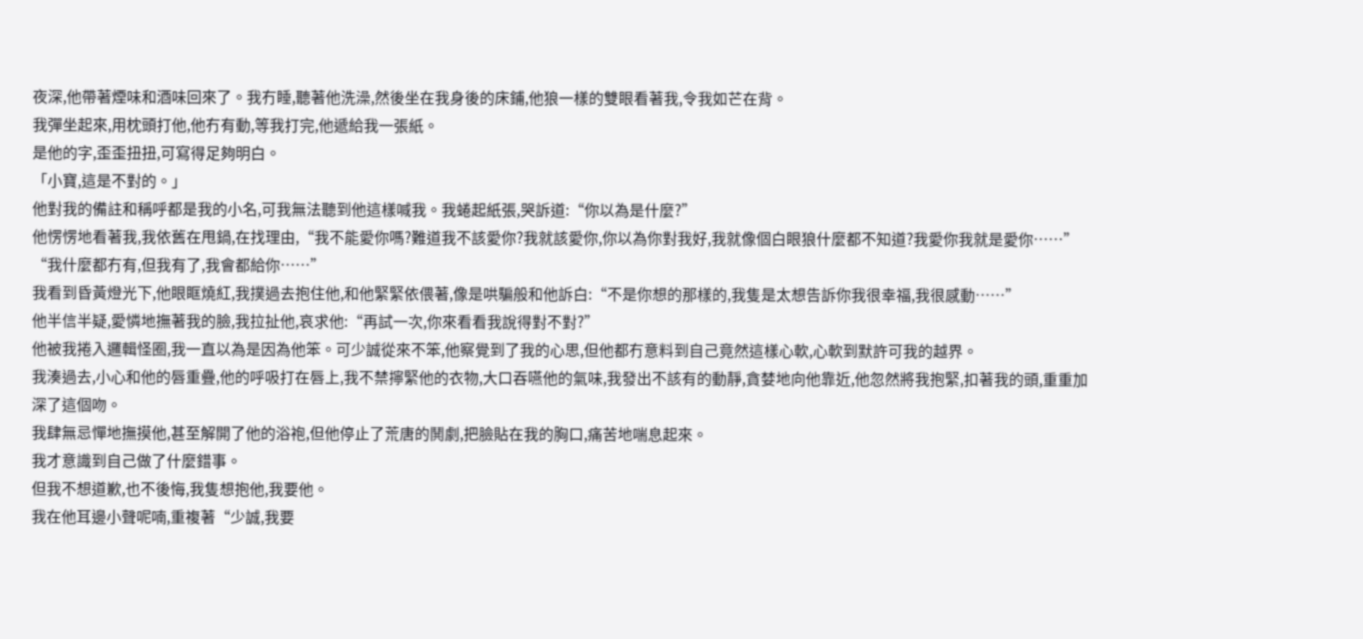夜深,他帶著煙味和酒味回來了。我冇睡,聽著他洗澡,然後坐在我身後的床鋪,他狼一樣的雙眼看著我,令我如芒在背。
我彈坐起來,用枕頭打他,他冇有動,等我打完,他遞給我一張紙。
是他的字,歪歪扭扭,可寫得足夠明白。
「小寶,這是不對的。」
他對我的備註和稱呼都是我的小名,可我無法聽到他這樣喊我。我蜷起紙張,哭訴道:“你以為是什麼?”
他愣愣地看著我,我依舊在甩鍋,在找理由,“我不能愛你嗎?難道我不該愛你?我就該愛你,你以為你對我好,我就像個白眼狼什麼都不知道?我愛你我就是愛你……”
“我什麼都冇有,但我有了,我會都給你……”
我看到昏黃燈光下,他眼眶燒紅,我撲過去抱住他,和他緊緊依偎著,像是哄騙般和他訴白:“不是你想的那樣的,我隻是太想告訴你我很幸福,我很感動……”
他半信半疑,愛憐地撫著我的臉,我拉扯他,哀求他:“再試一次,你來看看我說得對不對?”
他被我捲入邏輯怪圈,我一直以為是因為他笨。可少誠從來不笨,他察覺到了我的心思,但他都冇意料到自己竟然這樣心軟,心軟到默許可我的越界。
我湊過去,小心和他的唇重疊,他的呼吸打在唇上,我不禁擰緊他的衣物,大口吞嚥他的氣味,我發出不該有的動靜,貪婪地向他靠近,他忽然將我抱緊,扣著我的頭,重重加深了這個吻。
我肆無忌憚地撫摸他,甚至解開了他的浴袍,但他停止了荒唐的鬨劇,把臉貼在我的胸口,痛苦地喘息起來。
我才意識到自己做了什麼錯事。
但我不想道歉,也不後悔,我隻想抱他,我要他。
我在他耳邊小聲呢喃,重複著“少誠,我要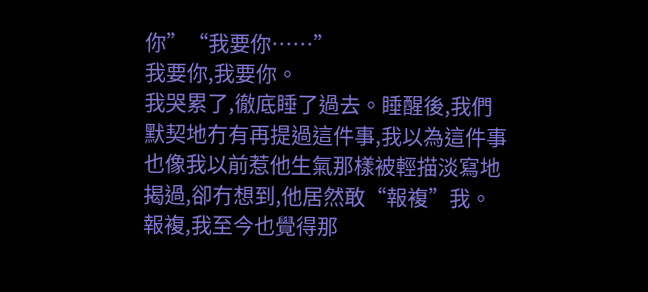你”“我要你……”
我要你,我要你。
我哭累了,徹底睡了過去。睡醒後,我們默契地冇有再提過這件事,我以為這件事也像我以前惹他生氣那樣被輕描淡寫地揭過,卻冇想到,他居然敢“報複”我。
報複,我至今也覺得那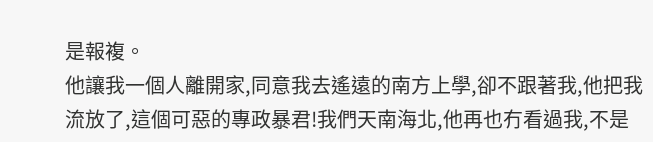是報複。
他讓我一個人離開家,同意我去遙遠的南方上學,卻不跟著我,他把我流放了,這個可惡的專政暴君!我們天南海北,他再也冇看過我,不是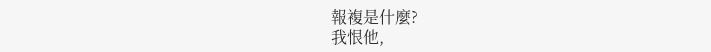報複是什麼?
我恨他,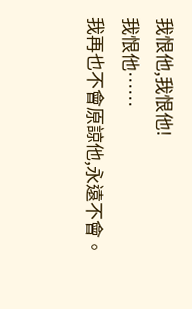我恨他,我恨他!
我恨他……
我再也不會原諒他,永遠不會。